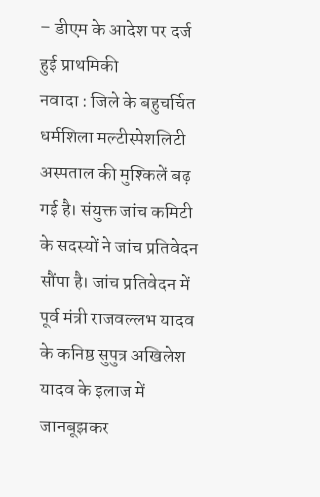– डीएम के आदेश पर दर्ज हुई प्राथमिकी
नवादा : जिले के बहुचर्चित धर्मशिला मल्टीस्पेशलिटी अस्पताल की मुश्किलें बढ़ गई है। संयुक्त जांच कमिटी के सदस्यों ने जांच प्रतिवेदन सौंपा है। जांच प्रतिवेदन में पूर्व मंत्री राजवल्लभ यादव के कनिष्ठ सुपुत्र अखिलेश यादव के इलाज में जानबूझकर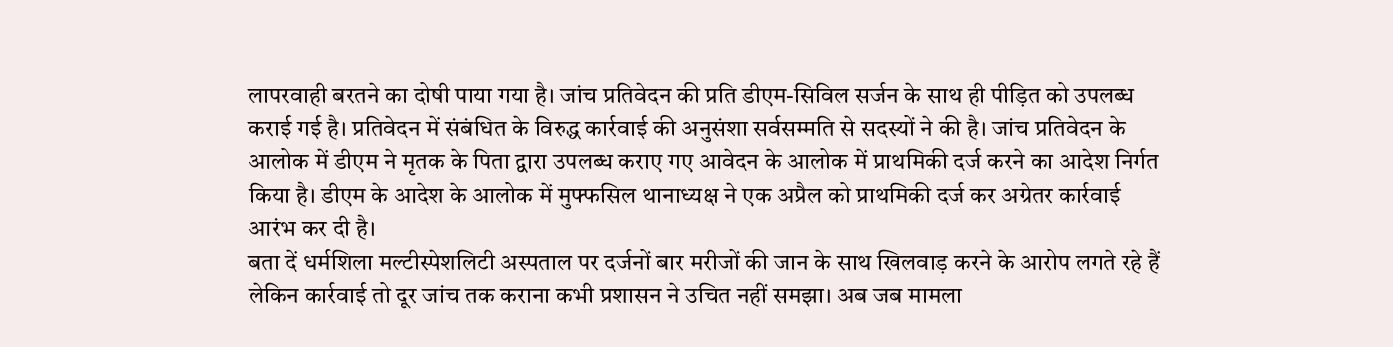लापरवाही बरतने का दोषी पाया गया है। जांच प्रतिवेदन की प्रति डीएम-सिविल सर्जन के साथ ही पीड़ित को उपलब्ध कराई गई है। प्रतिवेदन में संबंधित के विरुद्ध कार्रवाई की अनुसंशा सर्वसम्मति से सदस्यों ने की है। जांच प्रतिवेदन के आलोक में डीएम ने मृतक के पिता द्वारा उपलब्ध कराए गए आवेदन के आलोक में प्राथमिकी दर्ज करने का आदेश निर्गत किया है। डीएम के आदेश के आलोक में मुफ्फसिल थानाध्यक्ष ने एक अप्रैल को प्राथमिकी दर्ज कर अग्रेतर कार्रवाई आरंभ कर दी है।
बता दें धर्मशिला मल्टीस्पेशलिटी अस्पताल पर दर्जनों बार मरीजों की जान के साथ खिलवाड़ करने के आरोप लगते रहे हैं लेकिन कार्रवाई तो दूर जांच तक कराना कभी प्रशासन ने उचित नहीं समझा। अब जब मामला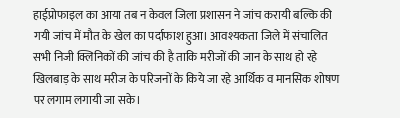हाईप्रोफाइल का आया तब न केवल जिला प्रशासन ने जांच करायी बल्कि की गयी जांच में मौत के खेल का पर्दाफाश हुआ। आवश्यकता जिले में संचालित सभी निजी क्लिनिकों की जांच की है ताकि मरीजों की जान के साथ हो रहे खिलबाड़ के साथ मरीज के परिजनों के किये जा रहे आर्थिक व मानसिक शोषण पर लगाम लगायी जा सके।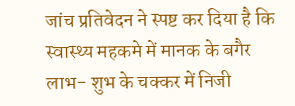जांच प्रतिवेदन ने स्पष्ट कर दिया है कि स्वास्थ्य महकमे में मानक के बगैर लाभ- शुभ के चक्कर में निजी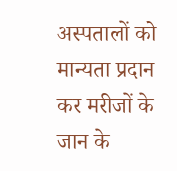अस्पतालों को मान्यता प्रदान कर मरीजों के जान के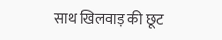साथ खिलवाड़ की छूट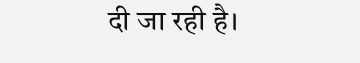दी जा रही है।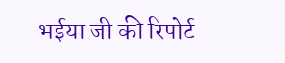भईया जी की रिपोर्ट